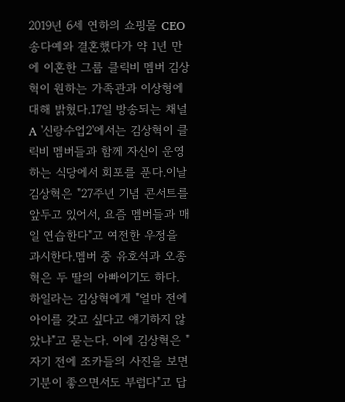2019년 6세 연하의 쇼핑몰 CEO 송다예와 결혼했다가 약 1년 만에 이혼한 그룹 클릭비 멤버 김상혁이 원하는 가족관과 이상형에 대해 밝혔다.17일 방송되는 채널A '신랑수업2'에서는 김상혁이 클릭비 멤버들과 함께 자신이 운영하는 식당에서 회포를 푼다.이날 김상혁은 "27주년 기념 콘서트를 앞두고 있어서, 요즘 멤버들과 매일 연습한다"고 여전한 우정을 과시한다.멤버 중 유호석과 오종혁은 두 딸의 아빠이기도 하다. 하일라는 김상혁에게 "얼마 전에 아이를 갖고 싶다고 얘기하지 않았냐"고 묻는다. 이에 김상혁은 "자기 전에 조카들의 사진을 보면 기분이 좋으면서도 부럽다"고 답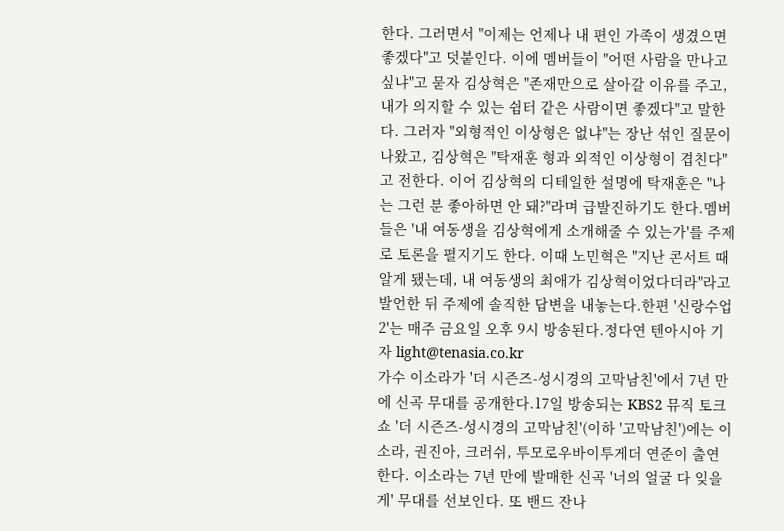한다. 그러면서 "이제는 언제나 내 편인 가족이 생겼으면 좋겠다"고 덧붙인다. 이에 멤버들이 "어떤 사람을 만나고 싶냐"고 묻자 김상혁은 "존재만으로 살아갈 이유를 주고, 내가 의지할 수 있는 쉼터 같은 사람이면 좋겠다"고 말한다. 그러자 "외형적인 이상형은 없냐"는 장난 섞인 질문이 나왔고, 김상혁은 "탁재훈 형과 외적인 이상형이 겹친다"고 전한다. 이어 김상혁의 디테일한 설명에 탁재훈은 "나는 그런 분 좋아하면 안 돼?"라며 급발진하기도 한다.멤버들은 '내 여동생을 김상혁에게 소개해줄 수 있는가'를 주제로 토론을 펼지기도 한다. 이때 노민혁은 "지난 콘서트 때 알게 됐는데, 내 여동생의 최애가 김상혁이었다더라"라고 발언한 뒤 주제에 솔직한 답변을 내놓는다.한편 '신랑수업2'는 매주 금요일 오후 9시 방송된다.정다연 텐아시아 기자 light@tenasia.co.kr
가수 이소라가 '더 시즌즈-성시경의 고막남친'에서 7년 만에 신곡 무대를 공개한다.17일 방송되는 KBS2 뮤직 토크쇼 '더 시즌즈-성시경의 고막남친'(이하 '고막남친')에는 이소라, 권진아, 크러쉬, 투모로우바이투게더 연준이 출연한다. 이소라는 7년 만에 발매한 신곡 '너의 얼굴 다 잊을게' 무대를 선보인다. 또 밴드 잔나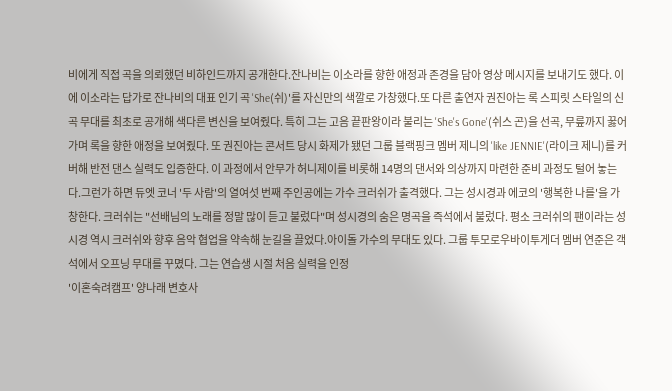비에게 직접 곡을 의뢰했던 비하인드까지 공개한다.잔나비는 이소라를 향한 애정과 존경을 담아 영상 메시지를 보내기도 했다. 이에 이소라는 답가로 잔나비의 대표 인기 곡 'She(쉬)'를 자신만의 색깔로 가창했다.또 다른 출연자 권진아는 록 스피릿 스타일의 신곡 무대를 최초로 공개해 색다른 변신을 보여줬다. 특히 그는 고음 끝판왕이라 불리는 'She's Gone'(쉬스 곤)을 선곡, 무릎까지 꿇어가며 록을 향한 애정을 보여줬다. 또 권진아는 콘서트 당시 화제가 됐던 그룹 블랙핑크 멤버 제니의 'like JENNIE'(라이크 제니)를 커버해 반전 댄스 실력도 입증한다. 이 과정에서 안무가 허니제이를 비롯해 14명의 댄서와 의상까지 마련한 준비 과정도 털어 놓는다.그런가 하면 듀엣 코너 '두 사람'의 열여섯 번째 주인공에는 가수 크러쉬가 출격했다. 그는 성시경과 에코의 '행복한 나를'을 가창한다. 크러쉬는 "선배님의 노래를 정말 많이 듣고 불렀다"며 성시경의 숨은 명곡을 즉석에서 불렀다. 평소 크러쉬의 팬이라는 성시경 역시 크러쉬와 향후 음악 협업을 약속해 눈길을 끌었다.아이돌 가수의 무대도 있다. 그룹 투모로우바이투게더 멤버 연준은 객석에서 오프닝 무대를 꾸몄다. 그는 연습생 시절 처음 실력을 인정
'이혼숙려캠프' 양나래 변호사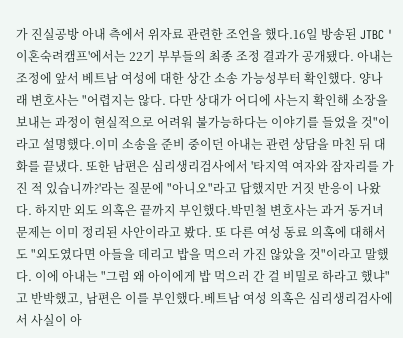가 진실공방 아내 측에서 위자료 관련한 조언을 했다.16일 방송된 JTBC '이혼숙려캠프'에서는 22기 부부들의 최종 조정 결과가 공개됐다. 아내는 조정에 앞서 베트남 여성에 대한 상간 소송 가능성부터 확인했다. 양나래 변호사는 "어렵지는 않다. 다만 상대가 어디에 사는지 확인해 소장을 보내는 과정이 현실적으로 어려워 불가능하다는 이야기를 들었을 것"이라고 설명했다.이미 소송을 준비 중이던 아내는 관련 상담을 마친 뒤 대화를 끝냈다. 또한 남편은 심리생리검사에서 '타지역 여자와 잠자리를 가진 적 있습니까?'라는 질문에 "아니오"라고 답했지만 거짓 반응이 나왔다. 하지만 외도 의혹은 끝까지 부인했다.박민철 변호사는 과거 동거녀 문제는 이미 정리된 사안이라고 봤다. 또 다른 여성 동료 의혹에 대해서도 "외도였다면 아들을 데리고 밥을 먹으러 가진 않았을 것"이라고 말했다. 이에 아내는 "그럼 왜 아이에게 밥 먹으러 간 걸 비밀로 하라고 했냐"고 반박했고, 남편은 이를 부인했다.베트남 여성 의혹은 심리생리검사에서 사실이 아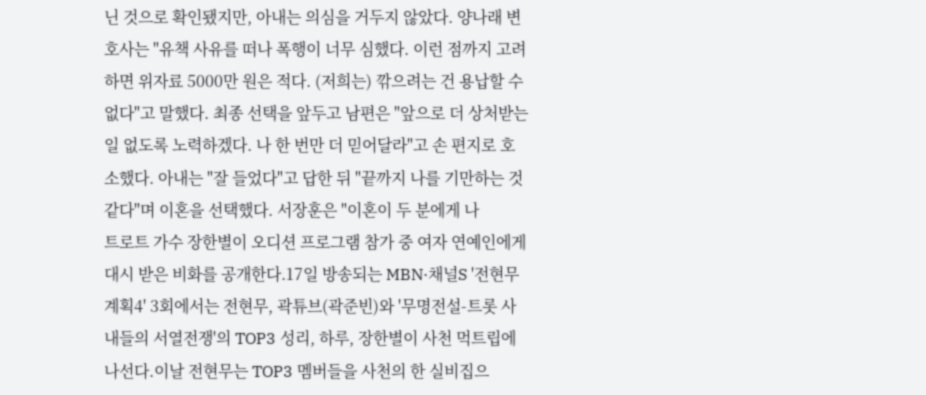닌 것으로 확인됐지만, 아내는 의심을 거두지 않았다. 양나래 변호사는 "유책 사유를 떠나 폭행이 너무 심했다. 이런 점까지 고려하면 위자료 5000만 원은 적다. (저희는) 깎으려는 건 용납할 수 없다"고 말했다. 최종 선택을 앞두고 남편은 "앞으로 더 상처받는 일 없도록 노력하겠다. 나 한 번만 더 믿어달라"고 손 편지로 호소했다. 아내는 "잘 들었다"고 답한 뒤 "끝까지 나를 기만하는 것 같다"며 이혼을 선택했다. 서장훈은 "이혼이 두 분에게 나
트로트 가수 장한별이 오디션 프로그램 참가 중 여자 연예인에게 대시 받은 비화를 공개한다.17일 방송되는 MBN·채널S '전현무계획4' 3회에서는 전현무, 곽튜브(곽준빈)와 '무명전설-트롯 사내들의 서열전쟁'의 TOP3 성리, 하루, 장한별이 사천 먹트립에 나선다.이날 전현무는 TOP3 멤버들을 사천의 한 실비집으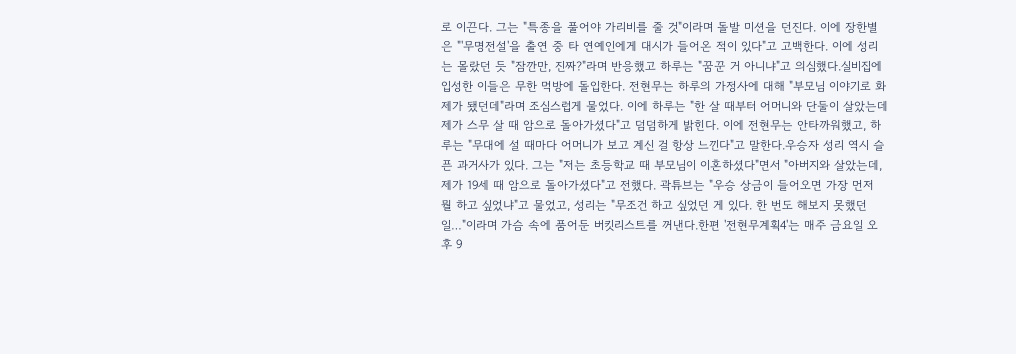로 이끈다. 그는 "특종을 풀어야 가리비를 줄 것"이라며 돌발 미션을 던진다. 이에 장한별은 "'무명전설'을 출연 중 타 연예인에게 대시가 들어온 적이 있다"고 고백한다. 이에 성리는 몰랐던 듯 "잠깐만, 진짜?"라며 반응했고 하루는 "꿈꾼 거 아니냐"고 의심했다.실비집에 입성한 이들은 무한 먹방에 돌입한다. 전현무는 하루의 가정사에 대해 "부모님 이야기로 화제가 됐던데"라며 조심스럽게 물었다. 이에 하루는 "한 살 때부터 어머니와 단둘이 살았는데 제가 스무 살 때 암으로 돌아가셨다"고 덤덤하게 밝힌다. 이에 전현무는 안타까워했고, 하루는 "무대에 설 때마다 어머니가 보고 계신 걸 항상 느낀다"고 말한다.우승자 성리 역시 슬픈 과거사가 있다. 그는 "저는 초등학교 때 부모님이 이혼하셨다"면서 "아버지와 살았는데, 제가 19세 때 암으로 돌아가셨다"고 전했다. 곽튜브는 "우승 상금이 들어오면 가장 먼저 뭘 하고 싶었냐"고 물었고, 성리는 "무조건 하고 싶었던 게 있다. 한 번도 해보지 못했던 일…"이라며 가슴 속에 품어둔 버킷리스트를 꺼낸다.한편 '전현무계획4'는 매주 금요일 오후 9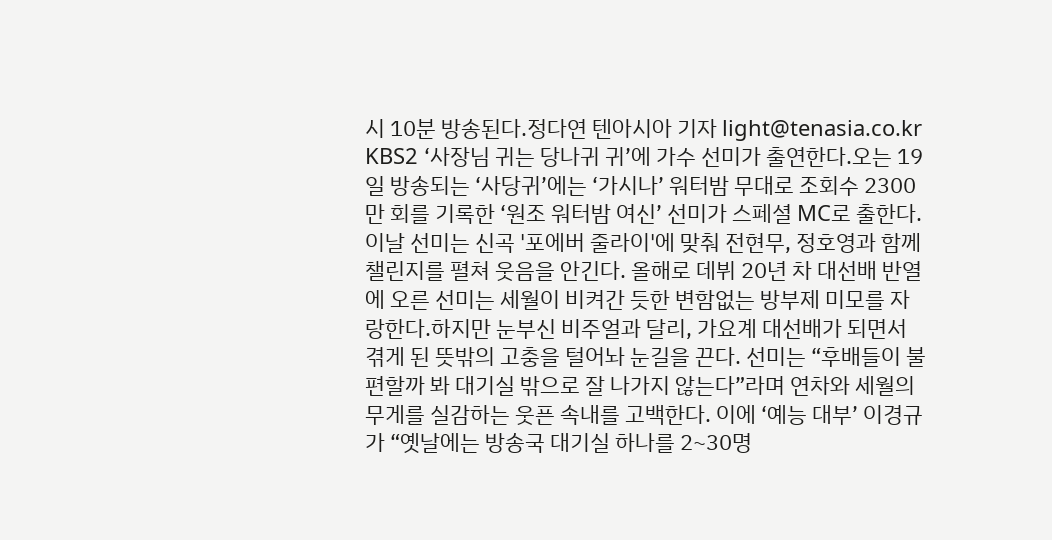시 10분 방송된다.정다연 텐아시아 기자 light@tenasia.co.kr
KBS2 ‘사장님 귀는 당나귀 귀’에 가수 선미가 출연한다.오는 19일 방송되는 ‘사당귀’에는 ‘가시나’ 워터밤 무대로 조회수 2300만 회를 기록한 ‘원조 워터밤 여신’ 선미가 스페셜 MC로 출한다. 이날 선미는 신곡 '포에버 줄라이'에 맞춰 전현무, 정호영과 함께 챌린지를 펼쳐 웃음을 안긴다. 올해로 데뷔 20년 차 대선배 반열에 오른 선미는 세월이 비켜간 듯한 변함없는 방부제 미모를 자랑한다.하지만 눈부신 비주얼과 달리, 가요계 대선배가 되면서 겪게 된 뜻밖의 고충을 털어놔 눈길을 끈다. 선미는 “후배들이 불편할까 봐 대기실 밖으로 잘 나가지 않는다”라며 연차와 세월의 무게를 실감하는 웃픈 속내를 고백한다. 이에 ‘예능 대부’ 이경규가 “옛날에는 방송국 대기실 하나를 2~30명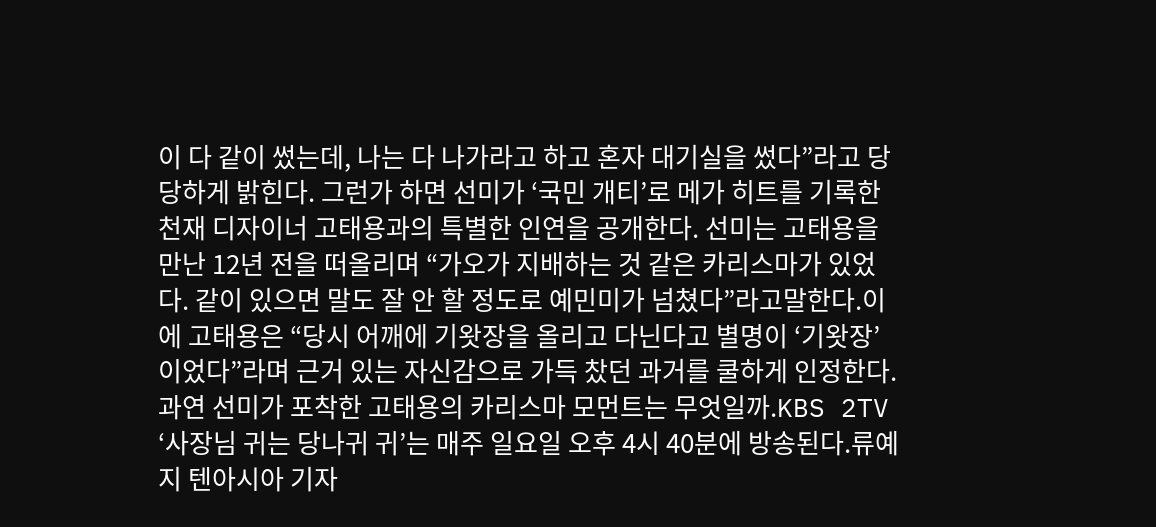이 다 같이 썼는데, 나는 다 나가라고 하고 혼자 대기실을 썼다”라고 당당하게 밝힌다. 그런가 하면 선미가 ‘국민 개티’로 메가 히트를 기록한 천재 디자이너 고태용과의 특별한 인연을 공개한다. 선미는 고태용을 만난 12년 전을 떠올리며 “가오가 지배하는 것 같은 카리스마가 있었다. 같이 있으면 말도 잘 안 할 정도로 예민미가 넘쳤다”라고말한다.이에 고태용은 “당시 어깨에 기왓장을 올리고 다닌다고 별명이 ‘기왓장’이었다”라며 근거 있는 자신감으로 가득 찼던 과거를 쿨하게 인정한다. 과연 선미가 포착한 고태용의 카리스마 모먼트는 무엇일까.KBS 2TV ‘사장님 귀는 당나귀 귀’는 매주 일요일 오후 4시 40분에 방송된다.류예지 텐아시아 기자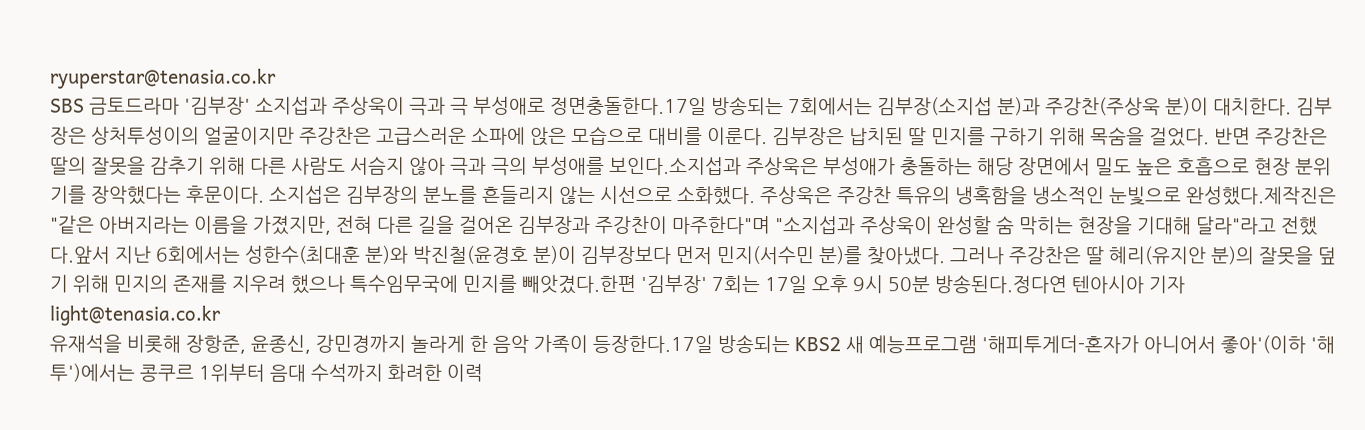ryuperstar@tenasia.co.kr
SBS 금토드라마 '김부장' 소지섭과 주상욱이 극과 극 부성애로 정면충돌한다.17일 방송되는 7회에서는 김부장(소지섭 분)과 주강찬(주상욱 분)이 대치한다. 김부장은 상처투성이의 얼굴이지만 주강찬은 고급스러운 소파에 앉은 모습으로 대비를 이룬다. 김부장은 납치된 딸 민지를 구하기 위해 목숨을 걸었다. 반면 주강찬은 딸의 잘못을 감추기 위해 다른 사람도 서슴지 않아 극과 극의 부성애를 보인다.소지섭과 주상욱은 부성애가 충돌하는 해당 장면에서 밀도 높은 호흡으로 현장 분위기를 장악했다는 후문이다. 소지섭은 김부장의 분노를 흔들리지 않는 시선으로 소화했다. 주상욱은 주강찬 특유의 냉혹함을 냉소적인 눈빛으로 완성했다.제작진은 "같은 아버지라는 이름을 가졌지만, 전혀 다른 길을 걸어온 김부장과 주강찬이 마주한다"며 "소지섭과 주상욱이 완성할 숨 막히는 현장을 기대해 달라"라고 전했다.앞서 지난 6회에서는 성한수(최대훈 분)와 박진철(윤경호 분)이 김부장보다 먼저 민지(서수민 분)를 찾아냈다. 그러나 주강찬은 딸 혜리(유지안 분)의 잘못을 덮기 위해 민지의 존재를 지우려 했으나 특수임무국에 민지를 빼앗겼다.한편 '김부장' 7회는 17일 오후 9시 50분 방송된다.정다연 텐아시아 기자 light@tenasia.co.kr
유재석을 비롯해 장항준, 윤종신, 강민경까지 놀라게 한 음악 가족이 등장한다.17일 방송되는 KBS2 새 예능프로그램 '해피투게더-혼자가 아니어서 좋아'(이하 '해투')에서는 콩쿠르 1위부터 음대 수석까지 화려한 이력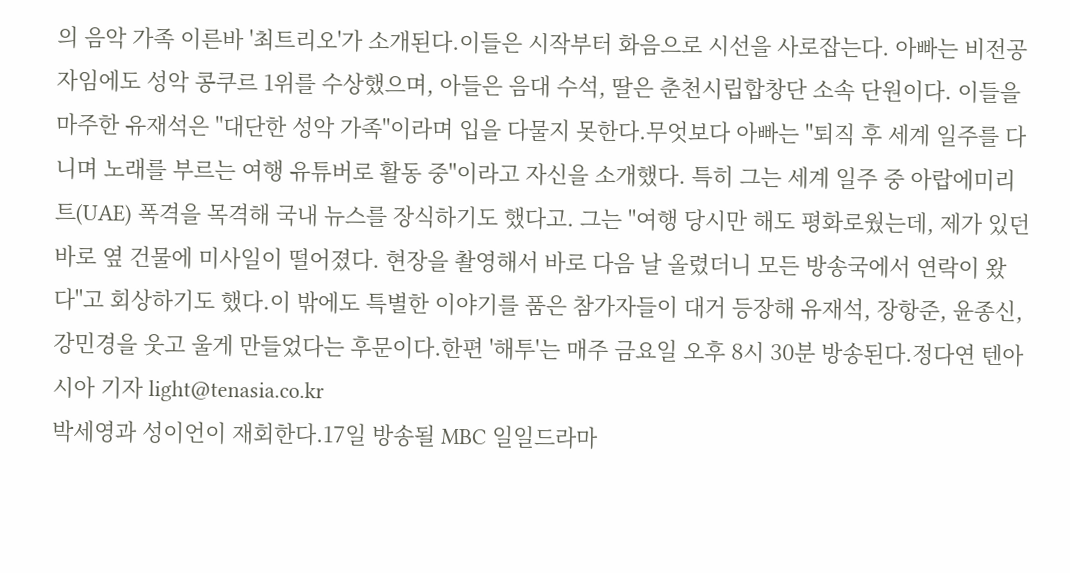의 음악 가족 이른바 '최트리오'가 소개된다.이들은 시작부터 화음으로 시선을 사로잡는다. 아빠는 비전공자임에도 성악 콩쿠르 1위를 수상했으며, 아들은 음대 수석, 딸은 춘천시립합창단 소속 단원이다. 이들을 마주한 유재석은 "대단한 성악 가족"이라며 입을 다물지 못한다.무엇보다 아빠는 "퇴직 후 세계 일주를 다니며 노래를 부르는 여행 유튜버로 활동 중"이라고 자신을 소개했다. 특히 그는 세계 일주 중 아랍에미리트(UAE) 폭격을 목격해 국내 뉴스를 장식하기도 했다고. 그는 "여행 당시만 해도 평화로웠는데, 제가 있던 바로 옆 건물에 미사일이 떨어졌다. 현장을 촬영해서 바로 다음 날 올렸더니 모든 방송국에서 연락이 왔다"고 회상하기도 했다.이 밖에도 특별한 이야기를 품은 참가자들이 대거 등장해 유재석, 장항준, 윤종신, 강민경을 웃고 울게 만들었다는 후문이다.한편 '해투'는 매주 금요일 오후 8시 30분 방송된다.정다연 텐아시아 기자 light@tenasia.co.kr
박세영과 성이언이 재회한다.17일 방송될 MBC 일일드라마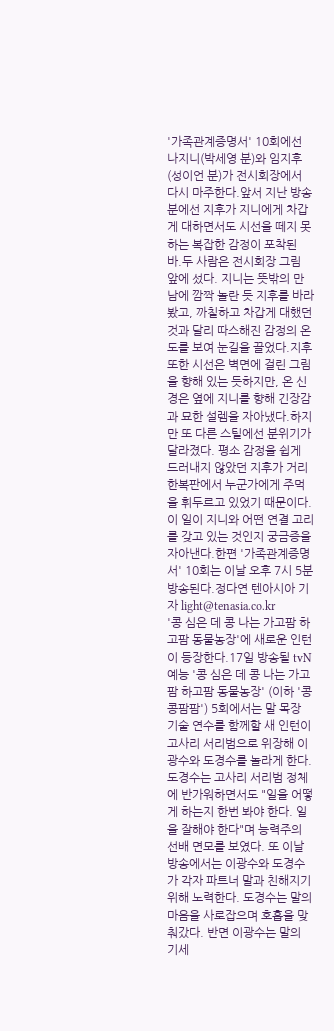'가족관계증명서' 10회에선 나지니(박세영 분)와 임지후(성이언 분)가 전시회장에서 다시 마주한다.앞서 지난 방송분에선 지후가 지니에게 차갑게 대하면서도 시선을 떼지 못하는 복잡한 감정이 포착된 바.두 사람은 전시회장 그림 앞에 섰다. 지니는 뜻밖의 만남에 깜짝 놀란 듯 지후를 바라봤고, 까칠하고 차갑게 대했던 것과 달리 따스해진 감정의 온도를 보여 눈길을 끌었다.지후 또한 시선은 벽면에 걸린 그림을 향해 있는 듯하지만, 온 신경은 옆에 지니를 향해 긴장감과 묘한 설렘을 자아냈다.하지만 또 다른 스틸에선 분위기가 달라졌다. 평소 감정을 쉽게 드러내지 않았던 지후가 거리 한복판에서 누군가에게 주먹을 휘두르고 있었기 때문이다. 이 일이 지니와 어떤 연결 고리를 갖고 있는 것인지 궁금증을 자아낸다.한편 '가족관계증명서' 10회는 이날 오후 7시 5분 방송된다.정다연 텐아시아 기자 light@tenasia.co.kr
'콩 심은 데 콩 나는 가고팜 하고팜 동물농장'에 새로운 인턴이 등장한다.17일 방송될 tvN 예능 '콩 심은 데 콩 나는 가고팜 하고팜 동물농장' (이하 '콩콩팜팜') 5회에서는 말 목장 기술 연수를 함께할 새 인턴이 고사리 서리범으로 위장해 이광수와 도경수를 놀라게 한다.도경수는 고사리 서리범 정체에 반가워하면서도 "일을 어떻게 하는지 한번 봐야 한다. 일을 잘해야 한다"며 능력주의 선배 면모를 보였다. 또 이날 방송에서는 이광수와 도경수가 각자 파트너 말과 친해지기 위해 노력한다. 도경수는 말의 마음을 사로잡으며 호흡을 맞춰갔다. 반면 이광수는 말의 기세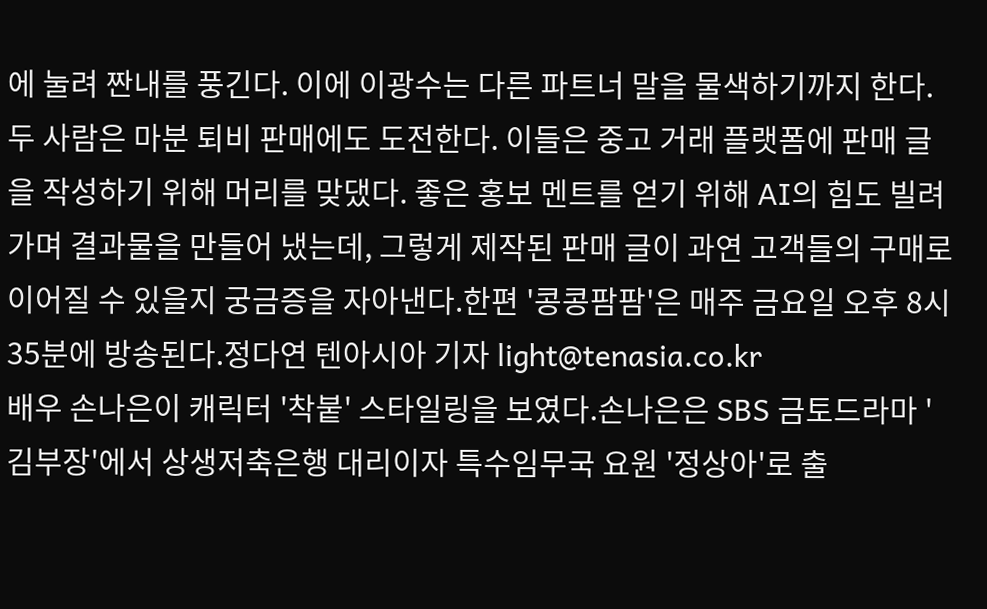에 눌려 짠내를 풍긴다. 이에 이광수는 다른 파트너 말을 물색하기까지 한다.두 사람은 마분 퇴비 판매에도 도전한다. 이들은 중고 거래 플랫폼에 판매 글을 작성하기 위해 머리를 맞댔다. 좋은 홍보 멘트를 얻기 위해 AI의 힘도 빌려 가며 결과물을 만들어 냈는데, 그렇게 제작된 판매 글이 과연 고객들의 구매로 이어질 수 있을지 궁금증을 자아낸다.한편 '콩콩팜팜'은 매주 금요일 오후 8시 35분에 방송된다.정다연 텐아시아 기자 light@tenasia.co.kr
배우 손나은이 캐릭터 '착붙' 스타일링을 보였다.손나은은 SBS 금토드라마 '김부장'에서 상생저축은행 대리이자 특수임무국 요원 '정상아'로 출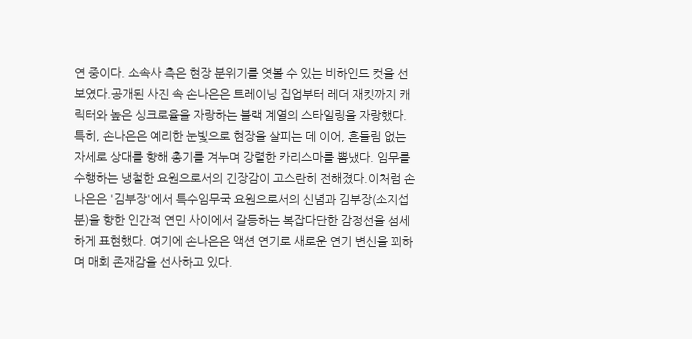연 중이다. 소속사 측은 현장 분위기를 엿볼 수 있는 비하인드 컷을 선보였다.공개된 사진 속 손나은은 트레이닝 집업부터 레더 재킷까지 캐릭터와 높은 싱크로율을 자랑하는 블랙 계열의 스타일링을 자랑했다.특히, 손나은은 예리한 눈빛으로 현장을 살피는 데 이어, 흔들림 없는 자세로 상대를 향해 총기를 겨누며 강렬한 카리스마를 뽐냈다. 임무를 수행하는 냉철한 요원으로서의 긴장감이 고스란히 전해졌다.이처럼 손나은은 '김부장'에서 특수임무국 요원으로서의 신념과 김부장(소지섭 분)을 향한 인간적 연민 사이에서 갈등하는 복잡다단한 감정선을 섬세하게 표현했다. 여기에 손나은은 액션 연기로 새로운 연기 변신을 꾀하며 매회 존재감을 선사하고 있다.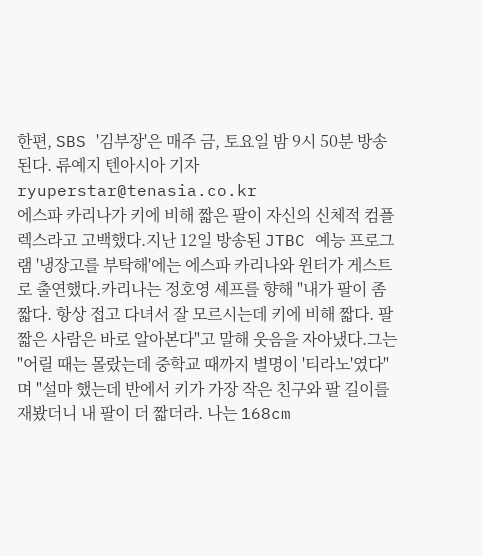한편, SBS '김부장'은 매주 금, 토요일 밤 9시 50분 방송된다. 류예지 텐아시아 기자 ryuperstar@tenasia.co.kr
에스파 카리나가 키에 비해 짧은 팔이 자신의 신체적 컴플렉스라고 고백했다.지난 12일 방송된 JTBC 예능 프로그램 '냉장고를 부탁해'에는 에스파 카리나와 윈터가 게스트로 출연했다.카리나는 정호영 셰프를 향해 "내가 팔이 좀 짧다. 항상 접고 다녀서 잘 모르시는데 키에 비해 짧다. 팔 짧은 사람은 바로 알아본다"고 말해 웃음을 자아냈다.그는 "어릴 때는 몰랐는데 중학교 때까지 별명이 '티라노'였다"며 "설마 했는데 반에서 키가 가장 작은 친구와 팔 길이를 재봤더니 내 팔이 더 짧더라. 나는 168cm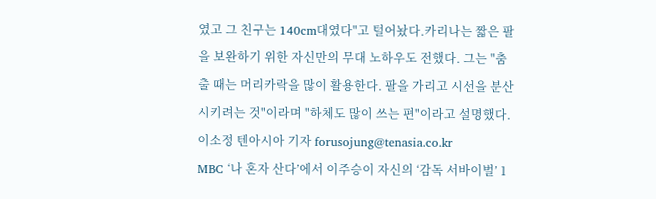였고 그 친구는 140cm대였다"고 털어놨다.카리나는 짧은 팔을 보완하기 위한 자신만의 무대 노하우도 전했다. 그는 "춤출 때는 머리카락을 많이 활용한다. 팔을 가리고 시선을 분산시키려는 것"이라며 "하체도 많이 쓰는 편"이라고 설명했다.이소정 텐아시아 기자 forusojung@tenasia.co.kr
MBC ‘나 혼자 산다’에서 이주승이 자신의 ‘감독 서바이벌’ 1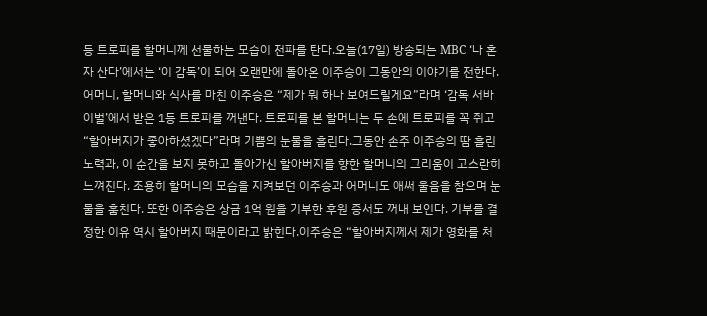등 트로피를 할머니께 선물하는 모습이 전파를 탄다.오늘(17일) 방송되는 MBC ‘나 혼자 산다’에서는 ‘이 감독’이 되어 오랜만에 돌아온 이주승이 그동안의 이야기를 전한다.어머니, 할머니와 식사를 마친 이주승은 “제가 뭐 하나 보여드릴게요”라며 ‘감독 서바이벌’에서 받은 1등 트로피를 꺼낸다. 트로피를 본 할머니는 두 손에 트로피를 꼭 쥐고 “할아버지가 좋아하셨겠다”라며 기쁨의 눈물을 흘린다.그동안 손주 이주승의 땀 흘린 노력과, 이 순간을 보지 못하고 돌아가신 할아버지를 향한 할머니의 그리움이 고스란히 느껴진다. 조용히 할머니의 모습을 지켜보던 이주승과 어머니도 애써 울음을 참으며 눈물을 훔친다. 또한 이주승은 상금 1억 원을 기부한 후원 증서도 꺼내 보인다. 기부를 결정한 이유 역시 할아버지 때문이라고 밝힌다.이주승은 “할아버지께서 제가 영화를 처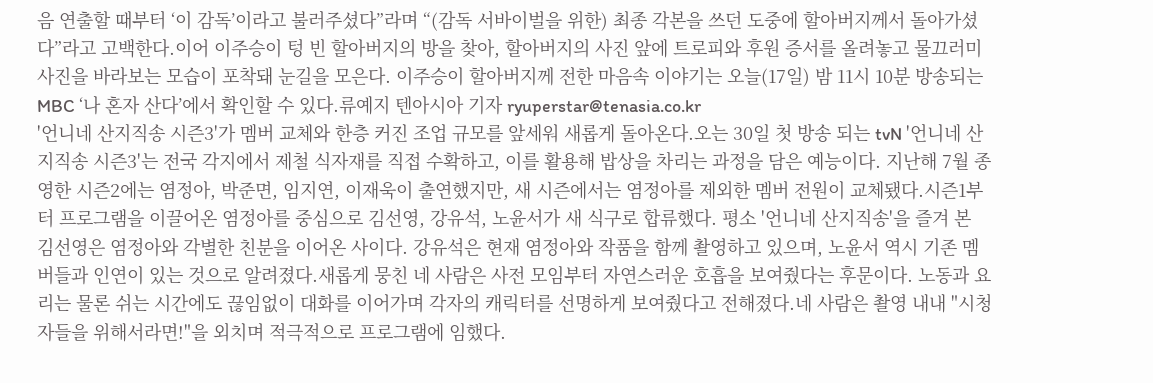음 연출할 때부터 ‘이 감독’이라고 불러주셨다”라며 “(감독 서바이벌을 위한) 최종 각본을 쓰던 도중에 할아버지께서 돌아가셨다”라고 고백한다.이어 이주승이 텅 빈 할아버지의 방을 찾아, 할아버지의 사진 앞에 트로피와 후원 증서를 올려놓고 물끄러미 사진을 바라보는 모습이 포착돼 눈길을 모은다. 이주승이 할아버지께 전한 마음속 이야기는 오늘(17일) 밤 11시 10분 방송되는 MBC ‘나 혼자 산다’에서 확인할 수 있다.류예지 텐아시아 기자 ryuperstar@tenasia.co.kr
'언니네 산지직송 시즌3'가 멤버 교체와 한층 커진 조업 규모를 앞세워 새롭게 돌아온다.오는 30일 첫 방송 되는 tvN '언니네 산지직송 시즌3'는 전국 각지에서 제철 식자재를 직접 수확하고, 이를 활용해 밥상을 차리는 과정을 담은 예능이다. 지난해 7월 종영한 시즌2에는 염정아, 박준면, 임지연, 이재욱이 출연했지만, 새 시즌에서는 염정아를 제외한 멤버 전원이 교체됐다.시즌1부터 프로그램을 이끌어온 염정아를 중심으로 김선영, 강유석, 노윤서가 새 식구로 합류했다. 평소 '언니네 산지직송'을 즐겨 본 김선영은 염정아와 각별한 친분을 이어온 사이다. 강유석은 현재 염정아와 작품을 함께 촬영하고 있으며, 노윤서 역시 기존 멤버들과 인연이 있는 것으로 알려졌다.새롭게 뭉친 네 사람은 사전 모임부터 자연스러운 호흡을 보여줬다는 후문이다. 노동과 요리는 물론 쉬는 시간에도 끊임없이 대화를 이어가며 각자의 캐릭터를 선명하게 보여줬다고 전해졌다.네 사람은 촬영 내내 "시청자들을 위해서라면!"을 외치며 적극적으로 프로그램에 임했다.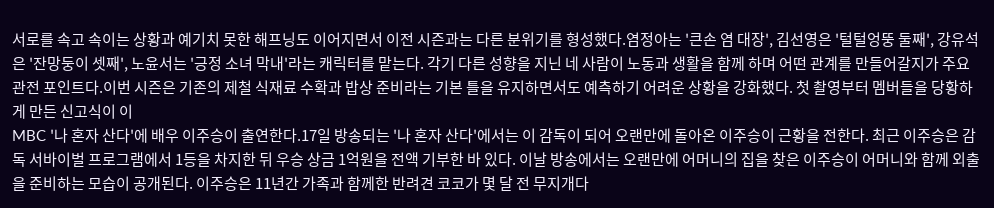서로를 속고 속이는 상황과 예기치 못한 해프닝도 이어지면서 이전 시즌과는 다른 분위기를 형성했다.염정아는 '큰손 염 대장', 김선영은 '털털엉뚱 둘째', 강유석은 '잔망둥이 셋째', 노윤서는 '긍정 소녀 막내'라는 캐릭터를 맡는다. 각기 다른 성향을 지닌 네 사람이 노동과 생활을 함께 하며 어떤 관계를 만들어갈지가 주요 관전 포인트다.이번 시즌은 기존의 제철 식재료 수확과 밥상 준비라는 기본 틀을 유지하면서도 예측하기 어려운 상황을 강화했다. 첫 촬영부터 멤버들을 당황하게 만든 신고식이 이
MBC '나 혼자 산다'에 배우 이주승이 출연한다.17일 방송되는 '나 혼자 산다'에서는 이 감독이 되어 오랜만에 돌아온 이주승이 근황을 전한다. 최근 이주승은 감독 서바이벌 프로그램에서 1등을 차지한 뒤 우승 상금 1억원을 전액 기부한 바 있다. 이날 방송에서는 오랜만에 어머니의 집을 찾은 이주승이 어머니와 함께 외출을 준비하는 모습이 공개된다. 이주승은 11년간 가족과 함께한 반려견 코코가 몇 달 전 무지개다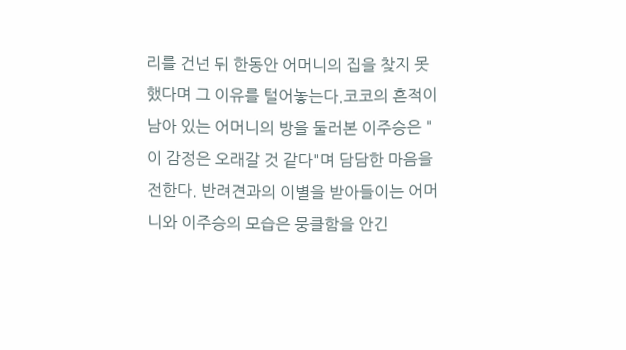리를 건넌 뒤 한동안 어머니의 집을 찾지 못했다며 그 이유를 털어놓는다.코코의 흔적이 남아 있는 어머니의 방을 둘러본 이주승은 "이 감정은 오래갈 것 같다"며 담담한 마음을 전한다. 반려견과의 이별을 받아들이는 어머니와 이주승의 모습은 뭉클함을 안긴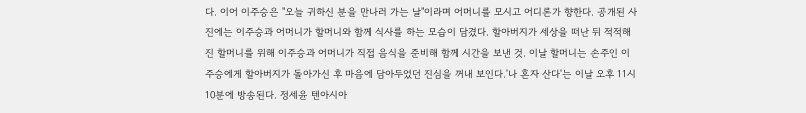다. 이어 이주승은 "오늘 귀하신 분을 만나러 가는 날"이라며 어머니를 모시고 어디론가 향한다. 공개된 사진에는 이주승과 어머니가 할머니와 함께 식사를 하는 모습이 담겼다. 할아버지가 세상을 떠난 뒤 적적해진 할머니를 위해 이주승과 어머니가 직접 음식을 준비해 함께 시간을 보낸 것. 이날 할머니는 손주인 이주승에게 할아버지가 돌아가신 후 마음에 담아두었던 진심을 꺼내 보인다.'나 혼자 산다'는 이날 오후 11시 10분에 방송된다. 정세윤 텐아시아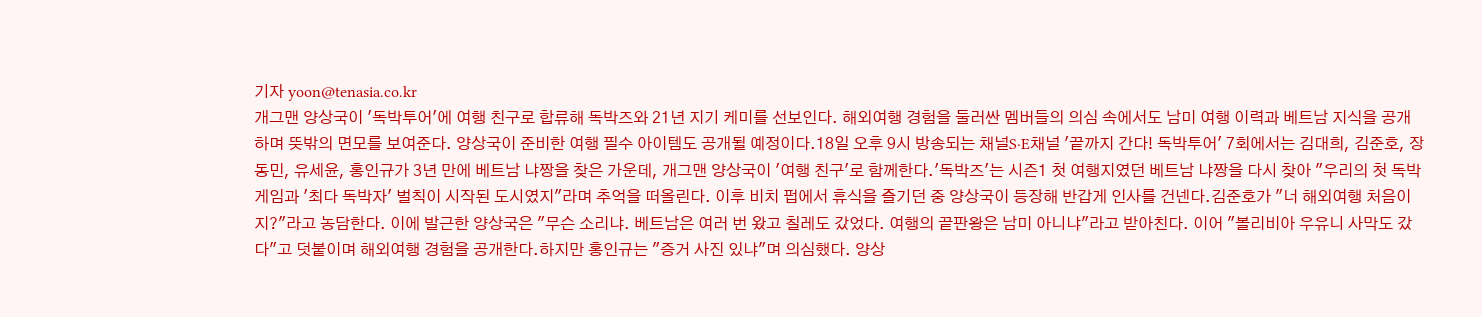기자 yoon@tenasia.co.kr
개그맨 양상국이 '독박투어'에 여행 친구로 합류해 독박즈와 21년 지기 케미를 선보인다. 해외여행 경험을 둘러싼 멤버들의 의심 속에서도 남미 여행 이력과 베트남 지식을 공개하며 뜻밖의 면모를 보여준다. 양상국이 준비한 여행 필수 아이템도 공개될 예정이다.18일 오후 9시 방송되는 채널S·E채널 '끝까지 간다! 독박투어' 7회에서는 김대희, 김준호, 장동민, 유세윤, 홍인규가 3년 만에 베트남 냐짱을 찾은 가운데, 개그맨 양상국이 '여행 친구'로 함께한다.'독박즈'는 시즌1 첫 여행지였던 베트남 냐짱을 다시 찾아 "우리의 첫 독박 게임과 '최다 독박자' 벌칙이 시작된 도시였지"라며 추억을 떠올린다. 이후 비치 펍에서 휴식을 즐기던 중 양상국이 등장해 반갑게 인사를 건넨다.김준호가 "너 해외여행 처음이지?"라고 농담한다. 이에 발근한 양상국은 "무슨 소리냐. 베트남은 여러 번 왔고 칠레도 갔었다. 여행의 끝판왕은 남미 아니냐"라고 받아친다. 이어 "볼리비아 우유니 사막도 갔다"고 덧붙이며 해외여행 경험을 공개한다.하지만 홍인규는 "증거 사진 있냐"며 의심했다. 양상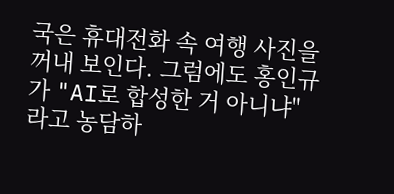국은 휴대전화 속 여행 사진을 꺼내 보인다. 그럼에도 홍인규가 "AI로 합성한 거 아니냐"라고 농담하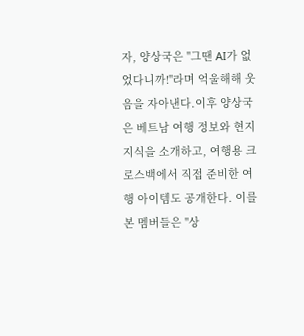자, 양상국은 "그땐 AI가 없었다니까!"라며 억울해해 웃음을 자아낸다.이후 양상국은 베트남 여행 정보와 현지 지식을 소개하고, 여행용 크로스백에서 직접 준비한 여행 아이템도 공개한다. 이를 본 멤버들은 "상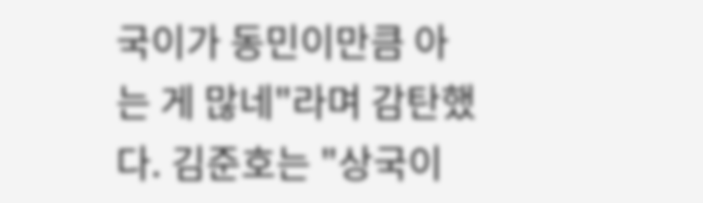국이가 동민이만큼 아는 게 많네"라며 감탄했다. 김준호는 "상국이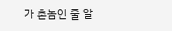가 촌놈인 줄 알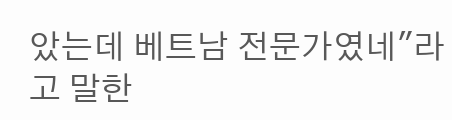았는데 베트남 전문가였네"라고 말한